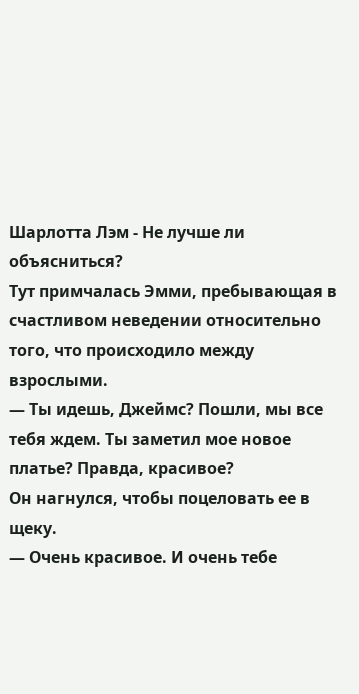Шарлотта Лэм - Не лучше ли объясниться?
Тут примчалась Эмми, пребывающая в счастливом неведении относительно того, что происходило между взрослыми.
— Ты идешь, Джеймс? Пошли, мы все тебя ждем. Ты заметил мое новое платье? Правда, красивое?
Он нагнулся, чтобы поцеловать ее в щеку.
— Очень красивое. И очень тебе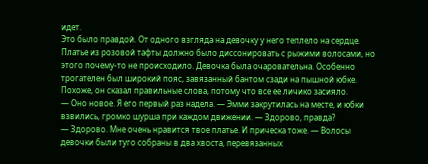идет.
Это было правдой. От одного взгляда на девочку у него теплело на сердце. Платье из розовой тафты должно было диссонировать с рыжими волосами, но этого почему-то не происходило. Девочка была очаровательна. Особенно трогателен был широкий пояс, завязанный бантом сзади на пышной юбке.
Похоже, он сказал правильные слова, потому что все ее личико засияло.
— Оно новое. Я его первый раз надела. — Эмми закрутилась на месте, и юбки взвились, громко шурша при каждом движении. — Здорово, правда?
— Здорово. Мне очень нравится твое платье. И прическа тоже. — Волосы девочки были туго собраны в два хвоста, перевязанных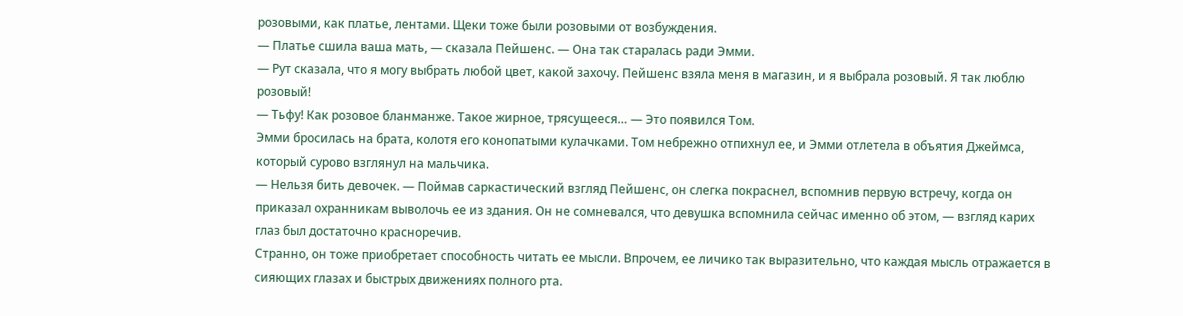розовыми, как платье, лентами. Щеки тоже были розовыми от возбуждения.
— Платье сшила ваша мать, — сказала Пейшенс. — Она так старалась ради Эмми.
— Рут сказала, что я могу выбрать любой цвет, какой захочу. Пейшенс взяла меня в магазин, и я выбрала розовый. Я так люблю розовый!
— Тьфу! Как розовое бланманже. Такое жирное, трясущееся… — Это появился Том.
Эмми бросилась на брата, колотя его конопатыми кулачками. Том небрежно отпихнул ее, и Эмми отлетела в объятия Джеймса, который сурово взглянул на мальчика.
— Нельзя бить девочек. — Поймав саркастический взгляд Пейшенс, он слегка покраснел, вспомнив первую встречу, когда он приказал охранникам выволочь ее из здания. Он не сомневался, что девушка вспомнила сейчас именно об этом, — взгляд карих глаз был достаточно красноречив.
Странно, он тоже приобретает способность читать ее мысли. Впрочем, ее личико так выразительно, что каждая мысль отражается в сияющих глазах и быстрых движениях полного рта.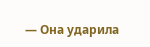— Она ударила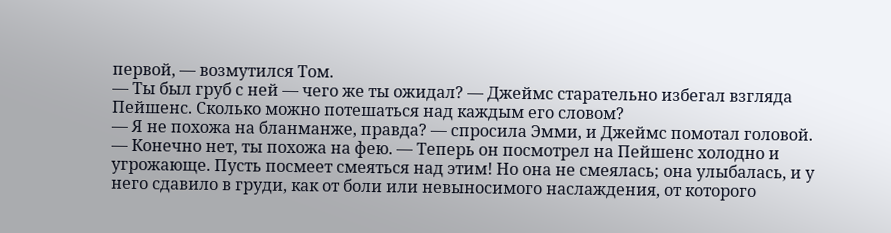первой, — возмутился Том.
— Ты был груб с ней — чего же ты ожидал? — Джеймс старательно избегал взгляда Пейшенс. Сколько можно потешаться над каждым его словом?
— Я не похожа на бланманже, правда? — спросила Эмми, и Джеймс помотал головой.
— Конечно нет, ты похожа на фею. — Теперь он посмотрел на Пейшенс холодно и угрожающе. Пусть посмеет смеяться над этим! Но она не смеялась; она улыбалась, и у него сдавило в груди, как от боли или невыносимого наслаждения, от которого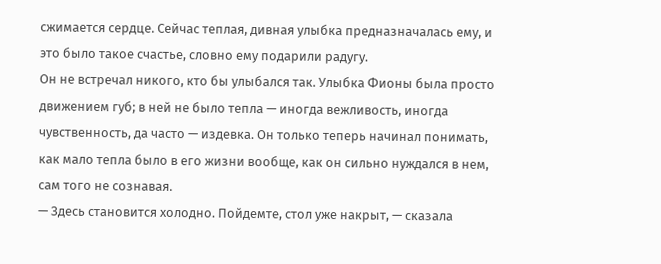сжимается сердце. Сейчас теплая, дивная улыбка предназначалась ему, и это было такое счастье, словно ему подарили радугу.
Он не встречал никого, кто бы улыбался так. Улыбка Фионы была просто движением губ; в ней не было тепла — иногда вежливость, иногда чувственность, да часто — издевка. Он только теперь начинал понимать, как мало тепла было в его жизни вообще, как он сильно нуждался в нем, сам того не сознавая.
— Здесь становится холодно. Пойдемте, стол уже накрыт, — сказала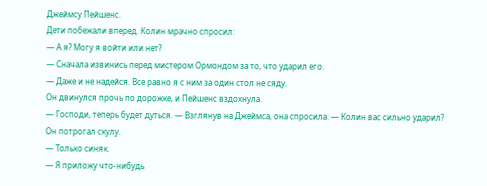Джеймсу Пейшенс.
Дети побежали вперед. Колин мрачно спросил:
— А я? Могу я войти или нет?
— Сначала извинись перед мистером Ормондом за то, что ударил его.
— Даже и не надейся. Все равно я с ним за один стол не сяду.
Он двинулся прочь по дорожке, и Пейшенс вздохнула.
— Господи, теперь будет дуться. — Взглянув на Джеймса, она спросила: — Колин вас сильно ударил?
Он потрогал скулу.
— Только синяк.
— Я приложу что-нибудь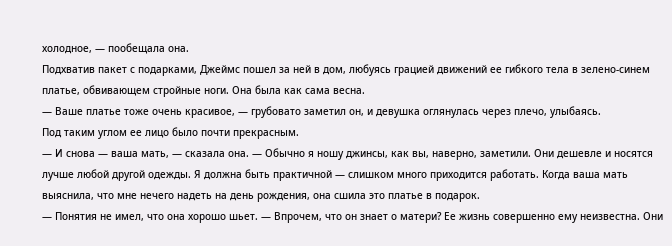холодное, — пообещала она.
Подхватив пакет с подарками, Джеймс пошел за ней в дом, любуясь грацией движений ее гибкого тела в зелено-синем платье, обвивающем стройные ноги. Она была как сама весна.
— Ваше платье тоже очень красивое, — грубовато заметил он, и девушка оглянулась через плечо, улыбаясь.
Под таким углом ее лицо было почти прекрасным.
— И снова — ваша мать, — сказала она. — Обычно я ношу джинсы, как вы, наверно, заметили. Они дешевле и носятся лучше любой другой одежды. Я должна быть практичной — слишком много приходится работать. Когда ваша мать выяснила, что мне нечего надеть на день рождения, она сшила это платье в подарок.
— Понятия не имел, что она хорошо шьет. — Впрочем, что он знает о матери? Ее жизнь совершенно ему неизвестна. Они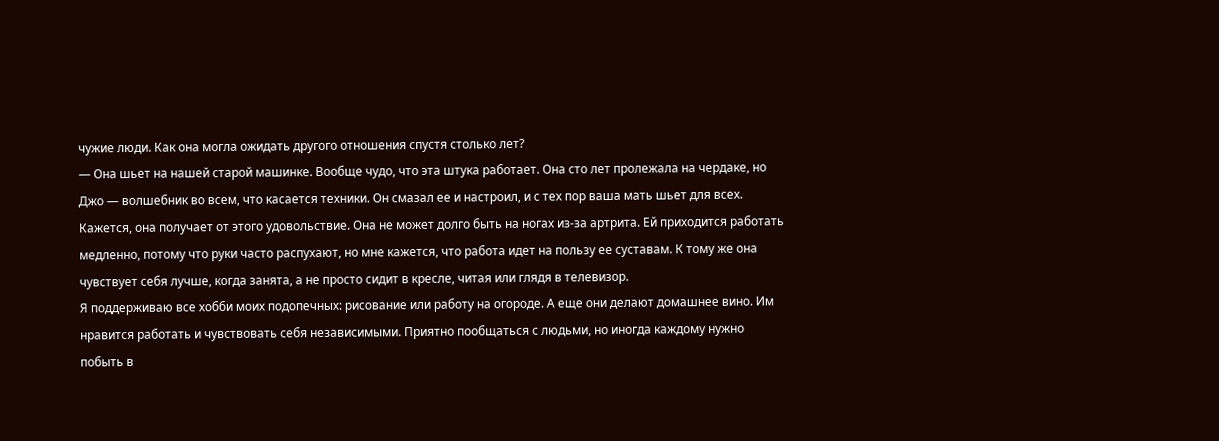чужие люди. Как она могла ожидать другого отношения спустя столько лет?
— Она шьет на нашей старой машинке. Вообще чудо, что эта штука работает. Она сто лет пролежала на чердаке, но Джо — волшебник во всем, что касается техники. Он смазал ее и настроил, и с тех пор ваша мать шьет для всех. Кажется, она получает от этого удовольствие. Она не может долго быть на ногах из-за артрита. Ей приходится работать медленно, потому что руки часто распухают, но мне кажется, что работа идет на пользу ее суставам. К тому же она чувствует себя лучше, когда занята, а не просто сидит в кресле, читая или глядя в телевизор.
Я поддерживаю все хобби моих подопечных: рисование или работу на огороде. А еще они делают домашнее вино. Им нравится работать и чувствовать себя независимыми. Приятно пообщаться с людьми, но иногда каждому нужно побыть в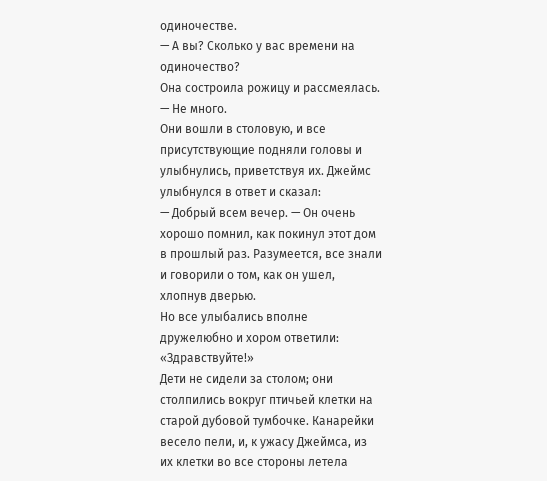одиночестве.
— А вы? Сколько у вас времени на одиночество?
Она состроила рожицу и рассмеялась.
— Не много.
Они вошли в столовую, и все присутствующие подняли головы и улыбнулись, приветствуя их. Джеймс улыбнулся в ответ и сказал:
— Добрый всем вечер. — Он очень хорошо помнил, как покинул этот дом в прошлый раз. Разумеется, все знали и говорили о том, как он ушел, хлопнув дверью.
Но все улыбались вполне дружелюбно и хором ответили: «Здравствуйте!»
Дети не сидели за столом; они столпились вокруг птичьей клетки на старой дубовой тумбочке. Канарейки весело пели, и, к ужасу Джеймса, из их клетки во все стороны летела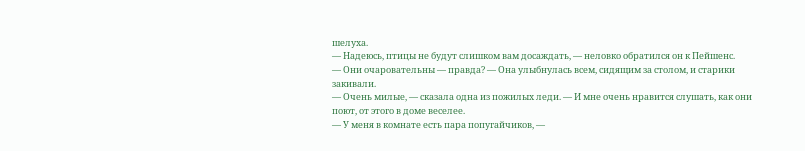шелуха.
— Надеюсь, птицы не будут слишком вам досаждать, — неловко обратился он к Пейшенс.
— Они очаровательны — правда? — Она улыбнулась всем, сидящим за столом, и старики закивали.
— Очень милые, — сказала одна из пожилых леди. — И мне очень нравится слушать, как они поют, от этого в доме веселее.
— У меня в комнате есть пара попугайчиков, —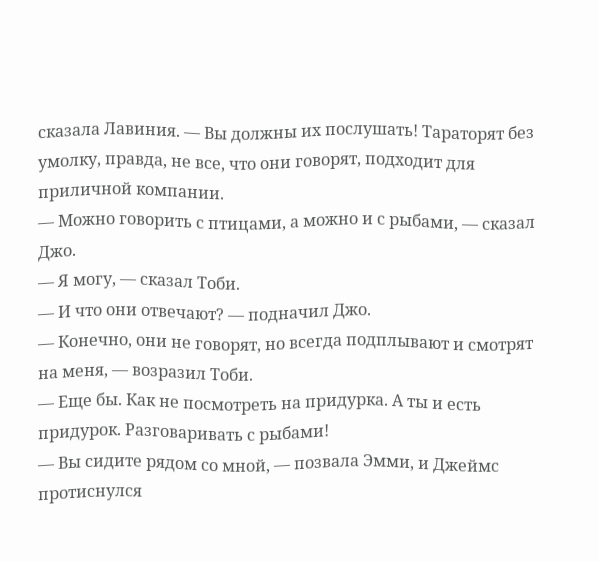сказала Лавиния. — Вы должны их послушать! Тараторят без умолку, правда, не все, что они говорят, подходит для приличной компании.
— Можно говорить с птицами, а можно и с рыбами, — сказал Джо.
— Я могу, — сказал Тоби.
— И что они отвечают? — подначил Джо.
— Конечно, они не говорят, но всегда подплывают и смотрят на меня, — возразил Тоби.
— Еще бы. Как не посмотреть на придурка. А ты и есть придурок. Разговаривать с рыбами!
— Вы сидите рядом со мной, — позвала Эмми, и Джеймс протиснулся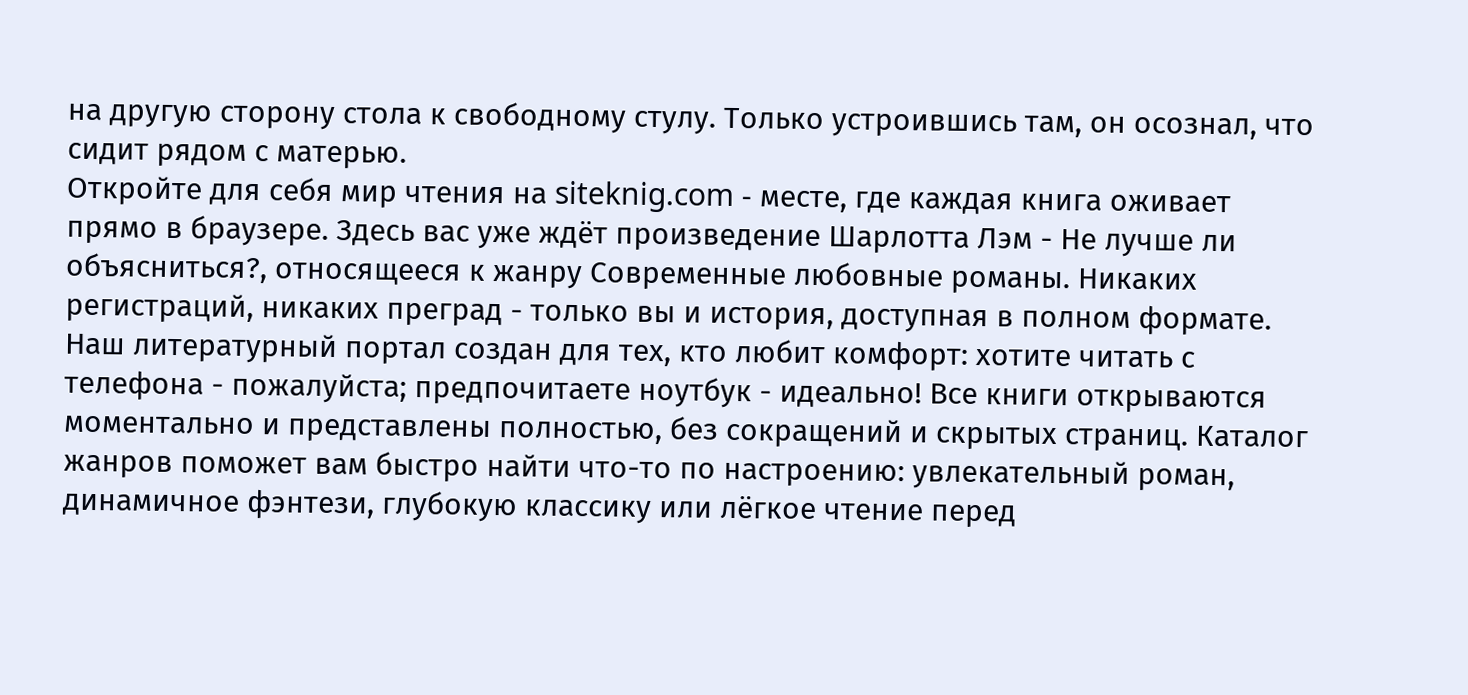на другую сторону стола к свободному стулу. Только устроившись там, он осознал, что сидит рядом с матерью.
Откройте для себя мир чтения на siteknig.com - месте, где каждая книга оживает прямо в браузере. Здесь вас уже ждёт произведение Шарлотта Лэм - Не лучше ли объясниться?, относящееся к жанру Современные любовные романы. Никаких регистраций, никаких преград - только вы и история, доступная в полном формате. Наш литературный портал создан для тех, кто любит комфорт: хотите читать с телефона - пожалуйста; предпочитаете ноутбук - идеально! Все книги открываются моментально и представлены полностью, без сокращений и скрытых страниц. Каталог жанров поможет вам быстро найти что-то по настроению: увлекательный роман, динамичное фэнтези, глубокую классику или лёгкое чтение перед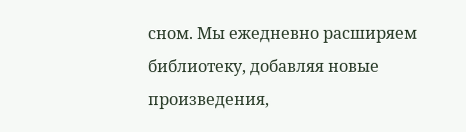сном. Мы ежедневно расширяем библиотеку, добавляя новые произведения,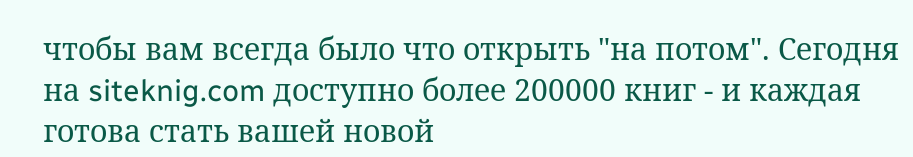чтобы вам всегда было что открыть "на потом". Сегодня на siteknig.com доступно более 200000 книг - и каждая готова стать вашей новой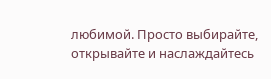любимой. Просто выбирайте, открывайте и наслаждайтесь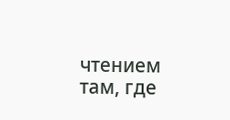чтением там, где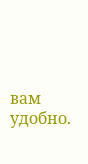вам удобно.